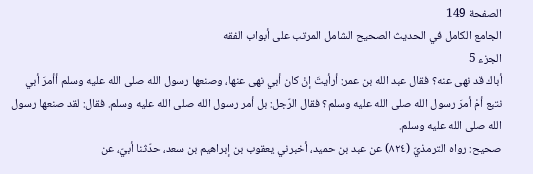الصفحة 149
الجامع الكامل في الحديث الصحيح الشامل المرتب على أبواب الفقه
الجزء 5
أباك قد نهى عنه؟ فقال عبد الله بن عمر: أرأيتَ إنْ كان أبي نهى عنها، وصنعها رسول الله صلى الله عليه وسلم أأمرَ أبي نتبع أمْ أمرَ رسول الله صلى الله عليه وسلم؟ فقال الرّجل: بل أمر رسول الله صلى الله عليه وسلم. فقال: لقد صنعها رسول الله صلى الله عليه وسلم.
صحيح: رواه الترمذيّ (٨٢٤) عن عبد بن حميد، أخبرني يعقوب بن إبراهيم بن سعد، حدّثنا أبيّ، عن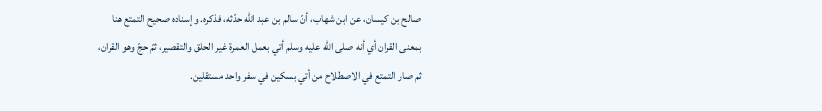صالح بن كيسان، عن ابن شهاب، أنّ سالم بن عبد الله حدّثه، فذكره. وإسناده صحيح التمتع هنا بمعنى القران أي أنه صلى الله عليه وسلم أتي بعمل العمرة غير الحلق والتقصير، ثمّ حجّ وهو القران، ثم صار التمتع في الاصطلاح من أتي بسكين في سفر واحد مستقلين.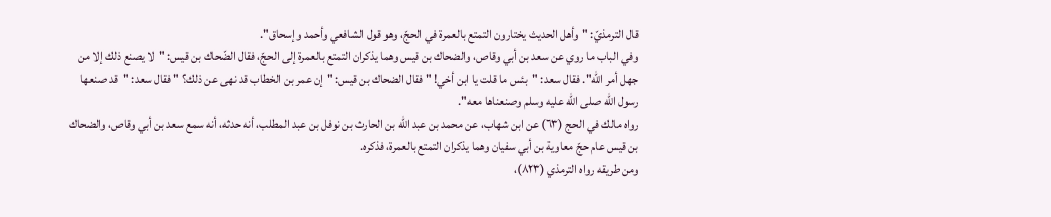قال الترمذيّ: "وأهل الحديث يختارون التمتع بالعمرة في الحجّ، وهو قول الشافعي وأحمد وإسحاق".
وفي الباب ما روي عن سعد بن أبي وقاص، والضحاك بن قيس وهما يذكران التمتع بالعمرة إلى الحجّ، فقال الضّحاك بن قيس: "لا يصنع ذلك إلا من جهل أمر الله". فقال سعد: "بئس ما قلت يا ابن أخي! " فقال الضحاك بن قيس: "إن عمر بن الخطاب قد نهى عن ذلك؟ " فقال سعد: "قد صنعها رسول الله صلى الله عليه وسلم وصنعناها معه".
رواه مالك في الحج (٦٣) عن ابن شهاب، عن محمد بن عبد الله بن الحارث بن نوفل بن عبد المطلب، أنه حدثه، أنه سمع سعد بن أبي وقاص، والضحاك بن قيس عام حجّ معاوية بن أبي سفيان وهما يذكران التمتع بالعمرة، فذكره.
ومن طريقه رواه الترمذي (٨٢٣)،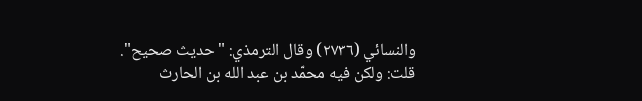والنسائي (٢٧٣٦) وقال الترمذي: "حديث صحيح".
قلت: ولكن فيه محمّد بن عبد الله بن الحارث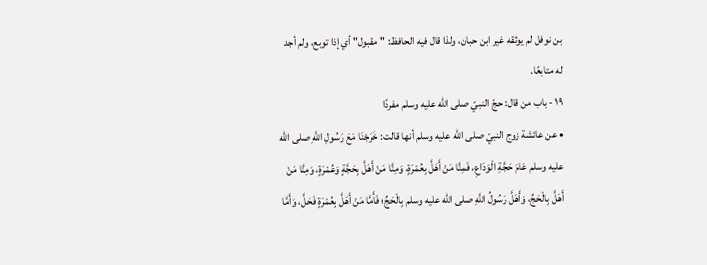بن نوفل لم يوثقه غير ابن حبان، ولذا قال فيه الحافظ: "مقبول" أي إذا توبع، ولم أجد له متابعًا.
١٩ - باب من قال: حجّ النبيّ صلى الله عليه وسلم مفردًا
• عن عائشة زوج النبيّ صلى الله عليه وسلم أنها قالت: خَرَجْنَا مَعَ رَسُولِ اللَّهِ صلى الله عليه وسلم عَامَ حَجَّةِ الْوَدَاعِ، فَمِنَّا مَنْ أَهَلَّ بِعُمْرَةٍ، وَمِنَّا مَنْ أَهَلَّ بِحَجَّةٍ وَعُمْرَةٍ، وَمِنَّا مَنْ أَهَلَّ بِالْحَجِّ، وَأَهَلَّ رَسُولُ اللَّهِ صلى الله عليه وسلم بِالْحَجِّ؛ فَأَمَّا مَنْ أَهَلَّ بِعُمْرَةٍ فَحَلَّ، وَأَمَّا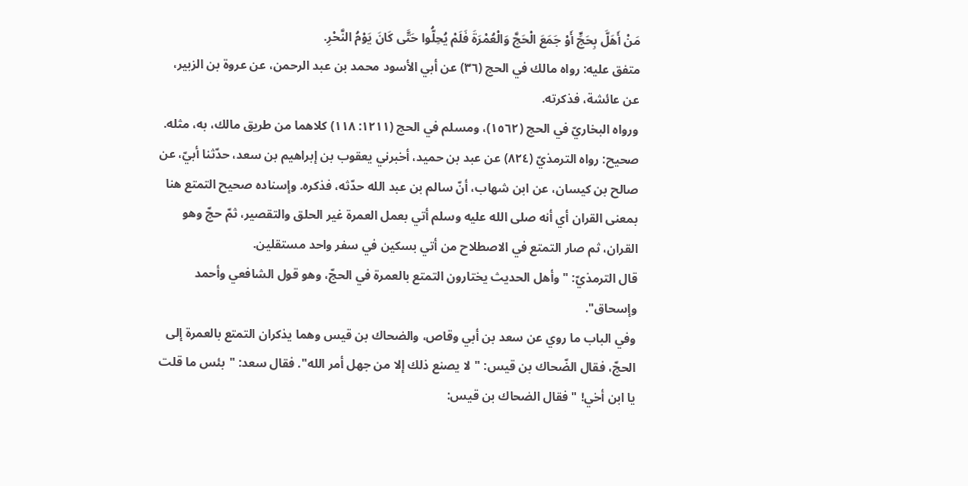مَنْ أَهَلَّ بِحَجٍّ أَوْ جَمَعَ الْحَجَّ وَالْعُمْرَةَ فَلَمْ يُحِلُّوا حَتَّى كَانَ يَوْمُ النَّحْرِ.
متفق عليه: رواه مالك في الحج (٣٦) عن أبي الأسود محمد بن عبد الرحمن، عن عروة بن الزبير، عن عائشة، فذكرته.
ورواه البخاريّ في الحج (١٥٦٢)، ومسلم في الحج (١٢١١: ١١٨) كلاهما من طريق مالك، به، مثله.
صحيح: رواه الترمذيّ (٨٢٤) عن عبد بن حميد، أخبرني يعقوب بن إبراهيم بن سعد، حدّثنا أبيّ، عن صالح بن كيسان، عن ابن شهاب، أنّ سالم بن عبد الله حدّثه، فذكره. وإسناده صحيح التمتع هنا بمعنى القران أي أنه صلى الله عليه وسلم أتي بعمل العمرة غير الحلق والتقصير، ثمّ حجّ وهو القران، ثم صار التمتع في الاصطلاح من أتي بسكين في سفر واحد مستقلين.
قال الترمذيّ: "وأهل الحديث يختارون التمتع بالعمرة في الحجّ، وهو قول الشافعي وأحمد وإسحاق".
وفي الباب ما روي عن سعد بن أبي وقاص، والضحاك بن قيس وهما يذكران التمتع بالعمرة إلى الحجّ، فقال الضّحاك بن قيس: "لا يصنع ذلك إلا من جهل أمر الله". فقال سعد: "بئس ما قلت يا ابن أخي! " فقال الضحاك بن قيس: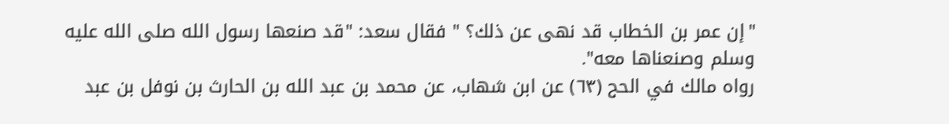"إن عمر بن الخطاب قد نهى عن ذلك؟ " فقال سعد: "قد صنعها رسول الله صلى الله عليه وسلم وصنعناها معه".
رواه مالك في الحج (٦٣) عن ابن شهاب، عن محمد بن عبد الله بن الحارث بن نوفل بن عبد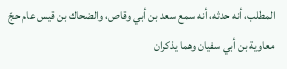المطلب، أنه حدثه، أنه سمع سعد بن أبي وقاص، والضحاك بن قيس عام حجّ معاوية بن أبي سفيان وهما يذكران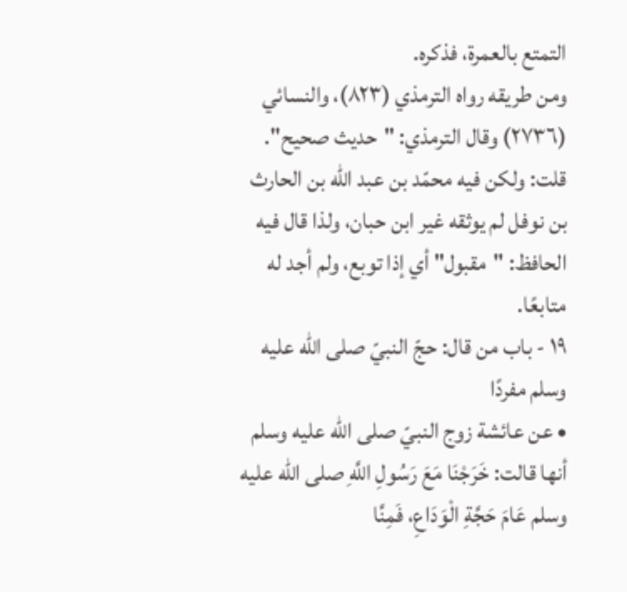التمتع بالعمرة، فذكره.
ومن طريقه رواه الترمذي (٨٢٣)، والنسائي (٢٧٣٦) وقال الترمذي: "حديث صحيح".
قلت: ولكن فيه محمّد بن عبد الله بن الحارث بن نوفل لم يوثقه غير ابن حبان، ولذا قال فيه الحافظ: "مقبول" أي إذا توبع، ولم أجد له متابعًا.
١٩ - باب من قال: حجّ النبيّ صلى الله عليه وسلم مفردًا
• عن عائشة زوج النبيّ صلى الله عليه وسلم أنها قالت: خَرَجْنَا مَعَ رَسُولِ اللَّهِ صلى الله عليه وسلم عَامَ حَجَّةِ الْوَدَاعِ، فَمِنَّا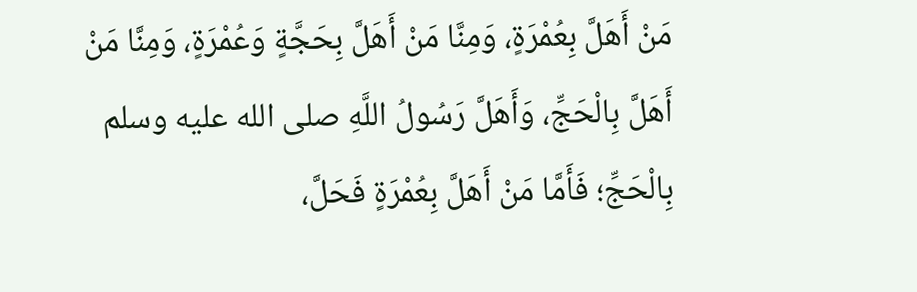مَنْ أَهَلَّ بِعُمْرَةٍ، وَمِنَّا مَنْ أَهَلَّ بِحَجَّةٍ وَعُمْرَةٍ، وَمِنَّا مَنْ أَهَلَّ بِالْحَجِّ، وَأَهَلَّ رَسُولُ اللَّهِ صلى الله عليه وسلم بِالْحَجِّ؛ فَأَمَّا مَنْ أَهَلَّ بِعُمْرَةٍ فَحَلَّ،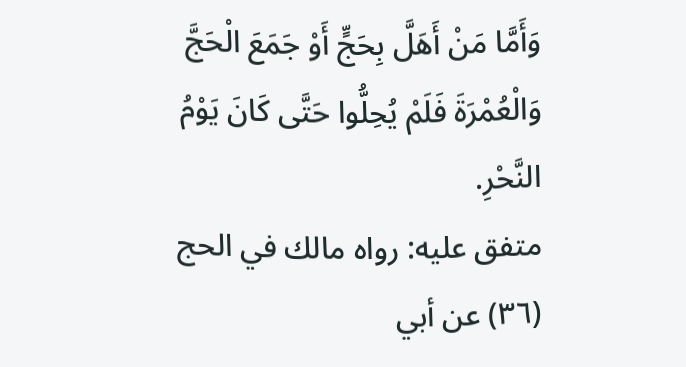وَأَمَّا مَنْ أَهَلَّ بِحَجٍّ أَوْ جَمَعَ الْحَجَّ وَالْعُمْرَةَ فَلَمْ يُحِلُّوا حَتَّى كَانَ يَوْمُ النَّحْرِ.
متفق عليه: رواه مالك في الحج (٣٦) عن أبي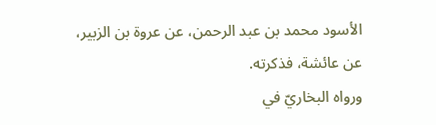الأسود محمد بن عبد الرحمن، عن عروة بن الزبير، عن عائشة، فذكرته.
ورواه البخاريّ في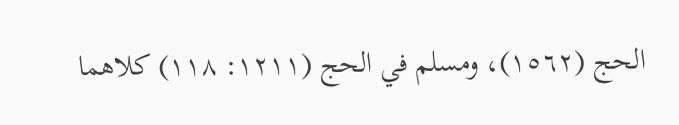الحج (١٥٦٢)، ومسلم في الحج (١٢١١: ١١٨) كلاهما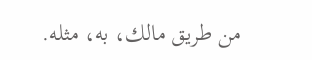من طريق مالك، به، مثله.